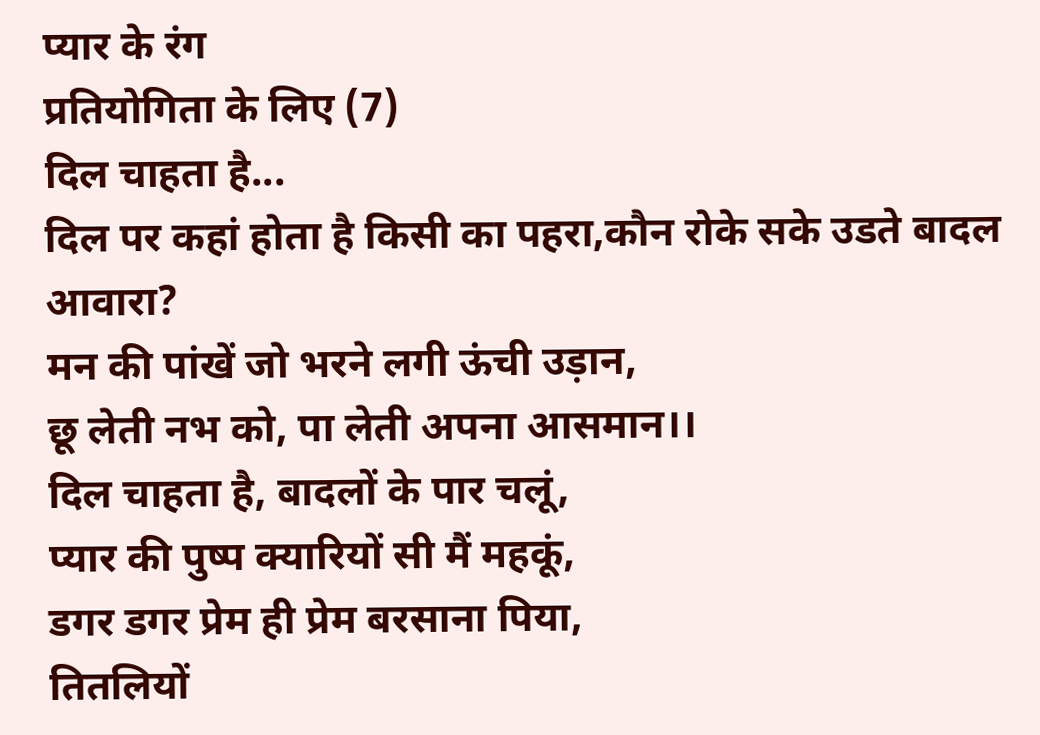प्यार के रंग
प्रतियोगिता के लिए (7)
दिल चाहता है...
दिल पर कहां होता है किसी का पहरा,कौन रोके सके उडते बादल आवारा?
मन की पांखें जो भरने लगी ऊंची उड़ान,
छू लेती नभ को, पा लेती अपना आसमान।।
दिल चाहता है, बादलों के पार चलूं,
प्यार की पुष्प क्यारियों सी मैं महकूं,
डगर डगर प्रेम ही प्रेम बरसाना पिया,
तितलियों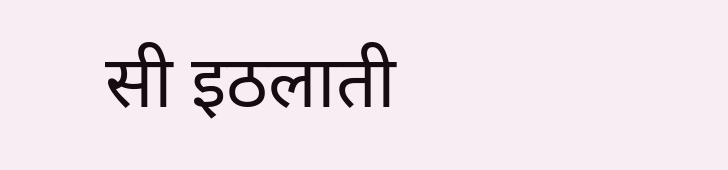सी इठलाती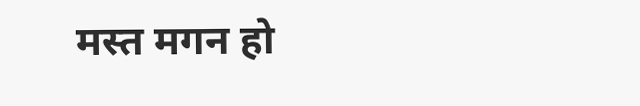मस्त मगन हो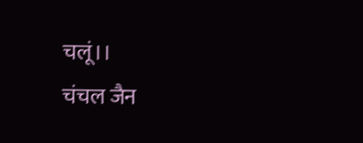चलूं।।
चंचल जैन